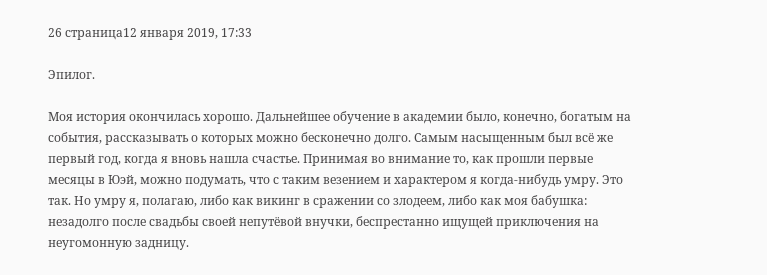26 страница12 января 2019, 17:33

Эпилог.

Моя история окончилась хорошо. Дальнейшее обучение в академии было, конечно, богатым на события, рассказывать о которых можно бесконечно долго. Самым насыщенным был всё же первый год, когда я вновь нашла счастье. Принимая во внимание то, как прошли первые месяцы в Юэй, можно подумать, что с таким везением и характером я когда-нибудь умру. Это так. Но умру я, полагаю, либо как викинг в сражении со злодеем, либо как моя бабушка: незадолго после свадьбы своей непутёвой внучки, беспрестанно ищущей приключения на неугомонную задницу.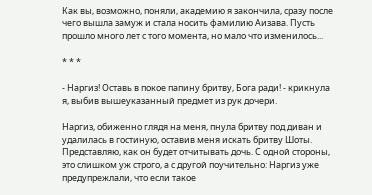Как вы, возможно, поняли, академию я закончила, сразу после чего вышла замуж и стала носить фамилию Аизава. Пусть прошло много лет с того момента, но мало что изменилось...

* * *

- Наргиз! Оставь в покое папину бритву, Бога ради! - крикнула я, выбив вышеуказанный предмет из рук дочери.

Наргиз, обиженно глядя на меня, пнула бритву под диван и удалилась в гостиную, оставив меня искать бритву Шоты. Представляю, как он будет отчитывать дочь. С одной стороны, это слишком уж строго, а с другой поучительно: Наргиз уже предупрежлали, что если такое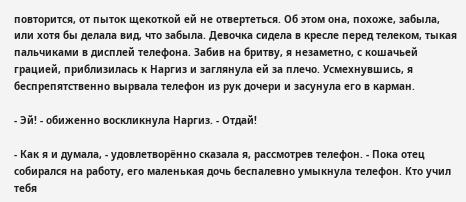повторится, от пыток щекоткой ей не отвертеться. Об этом она, похоже, забыла, или хотя бы делала вид, что забыла. Девочка сидела в кресле перед телеком, тыкая пальчиками в дисплей телефона. Забив на бритву, я незаметно, с кошачьей грацией, приблизилась к Наргиз и заглянула ей за плечо. Усмехнувшись, я беспрепятственно вырвала телефон из рук дочери и засунула его в карман.

- Эй! - обиженно воскликнула Наргиз. - Отдай!

- Как я и думала, - удовлетворённо сказала я, рассмотрев телефон. - Пока отец собирался на работу, его маленькая дочь беспалевно умыкнула телефон. Кто учил тебя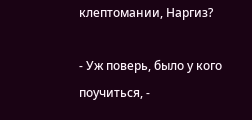клептомании, Наргиз?

- Уж поверь, было у кого поучиться, -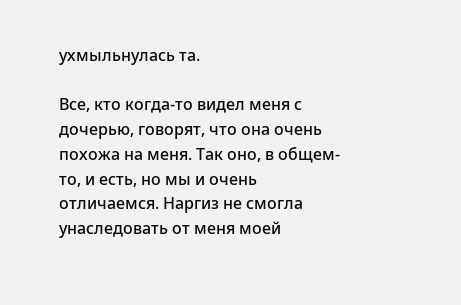ухмыльнулась та.

Все, кто когда-то видел меня с дочерью, говорят, что она очень похожа на меня. Так оно, в общем-то, и есть, но мы и очень отличаемся. Наргиз не смогла унаследовать от меня моей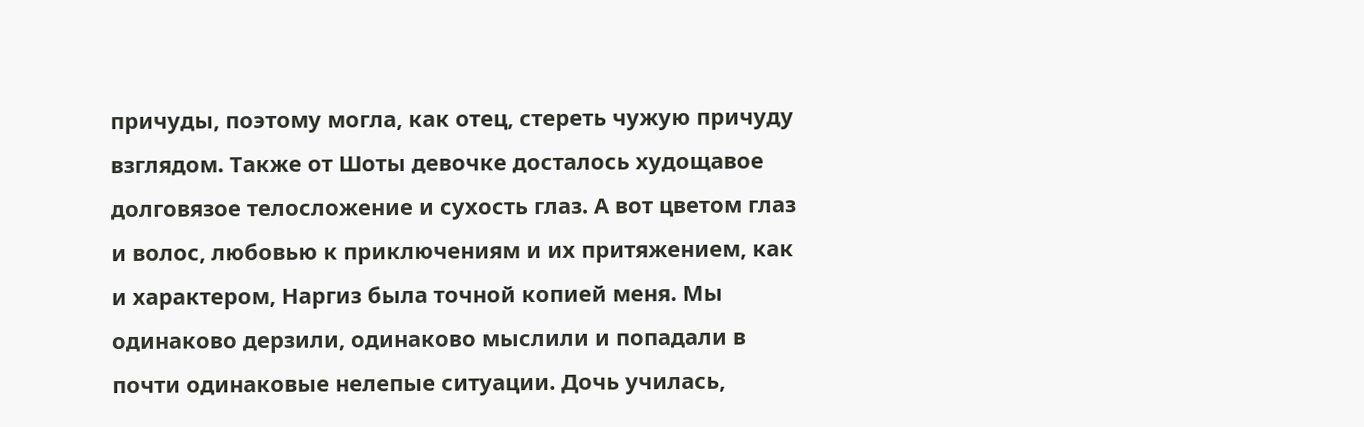причуды, поэтому могла, как отец, стереть чужую причуду взглядом. Также от Шоты девочке досталось худощавое долговязое телосложение и сухость глаз. А вот цветом глаз и волос, любовью к приключениям и их притяжением, как и характером, Наргиз была точной копией меня. Мы одинаково дерзили, одинаково мыслили и попадали в почти одинаковые нелепые ситуации. Дочь училась,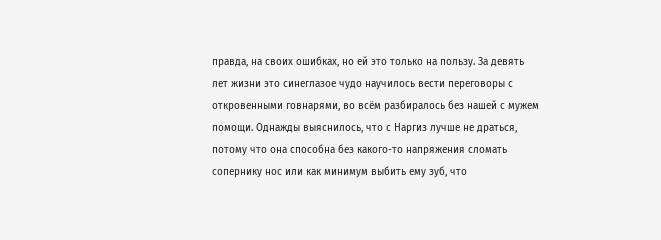правда, на своих ошибках, но ей это только на пользу. За девять лет жизни это синеглазое чудо научилось вести переговоры с откровенными говнарями, во всём разбиралось без нашей с мужем помощи. Однажды выяснилось, что с Наргиз лучше не драться, потому что она способна без какого-то напряжения сломать сопернику нос или как минимум выбить ему зуб, что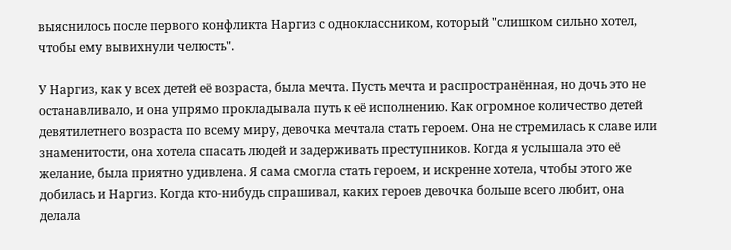выяснилось после первого конфликта Наргиз с одноклассником, который "слишком сильно хотел, чтобы ему вывихнули челюсть".

У Наргиз, как у всех детей её возраста, была мечта. Пусть мечта и распространённая, но дочь это не останавливало, и она упрямо прокладывала путь к её исполнению. Как огромное количество детей девятилетнего возраста по всему миру, девочка мечтала стать героем. Она не стремилась к славе или знаменитости, она хотела спасать людей и задерживать преступников. Когда я услышала это её желание, была приятно удивлена. Я сама смогла стать героем, и искренне хотела, чтобы этого же добилась и Наргиз. Когда кто-нибудь спрашивал, каких героев девочка больше всего любит, она делала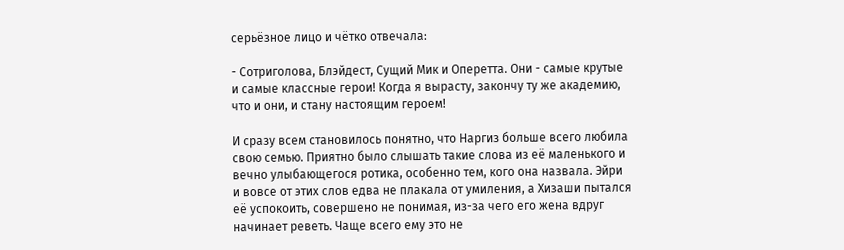серьёзное лицо и чётко отвечала:

- Сотриголова, Блэйдест, Сущий Мик и Оперетта. Они - самые крутые и самые классные герои! Когда я вырасту, закончу ту же академию, что и они, и стану настоящим героем!

И сразу всем становилось понятно, что Наргиз больше всего любила свою семью. Приятно было слышать такие слова из её маленького и вечно улыбающегося ротика, особенно тем, кого она назвала. Эйри и вовсе от этих слов едва не плакала от умиления, а Хизаши пытался её успокоить, совершено не понимая, из-за чего его жена вдруг начинает реветь. Чаще всего ему это не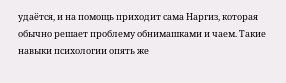удаётся, и на помощь приходит сама Наргиз, которая обычно решает проблему обнимашками и чаем. Такие навыки психологии опять же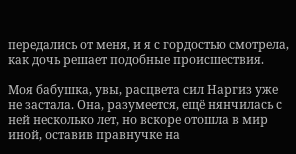передались от меня, и я с гордостью смотрела, как дочь решает подобные происшествия.

Моя бабушка, увы, расцвета сил Наргиз уже не застала. Она, разумеется, ещё нянчилась с ней несколько лет, но вскоре отошла в мир иной, оставив правнучке на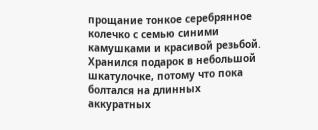прощание тонкое серебрянное колечко с семью синими камушками и красивой резьбой. Хранился подарок в небольшой шкатулочке, потому что пока болтался на длинных аккуратных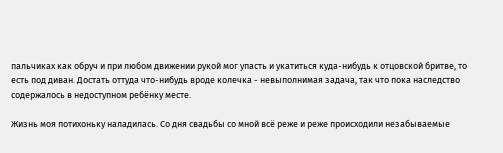пальчиках как обруч и при любом движении рукой мог упасть и укатиться куда-нибудь к отцовской бритве, то есть под диван. Достать оттуда что-нибудь вроде колечка - невыполнимая задача, так что пока наследство содержалось в недоступном ребёнку месте.

Жизнь моя потихоньку наладилась. Со дня свадьбы со мной всё реже и реже происходили незабываемые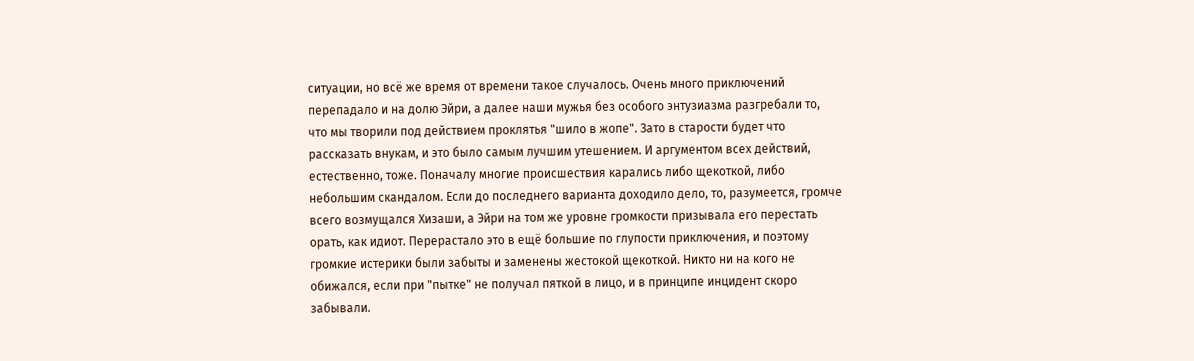ситуации, но всё же время от времени такое случалось. Очень много приключений перепадало и на долю Эйри, а далее наши мужья без особого энтузиазма разгребали то, что мы творили под действием проклятья "шило в жопе". Зато в старости будет что рассказать внукам, и это было самым лучшим утешением. И аргументом всех действий, естественно, тоже. Поначалу многие происшествия карались либо щекоткой, либо небольшим скандалом. Если до последнего варианта доходило дело, то, разумеется, громче всего возмущался Хизаши, а Эйри на том же уровне громкости призывала его перестать орать, как идиот. Перерастало это в ещё большие по глупости приключения, и поэтому громкие истерики были забыты и заменены жестокой щекоткой. Никто ни на кого не обижался, если при "пытке" не получал пяткой в лицо, и в принципе инцидент скоро забывали.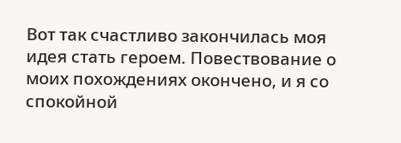Вот так счастливо закончилась моя идея стать героем. Повествование о моих похождениях окончено, и я со спокойной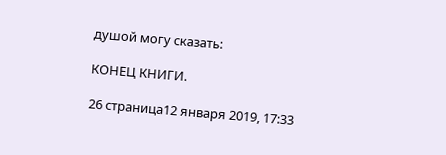душой могу сказать:

КОНЕЦ КНИГИ.

26 страница12 января 2019, 17:33